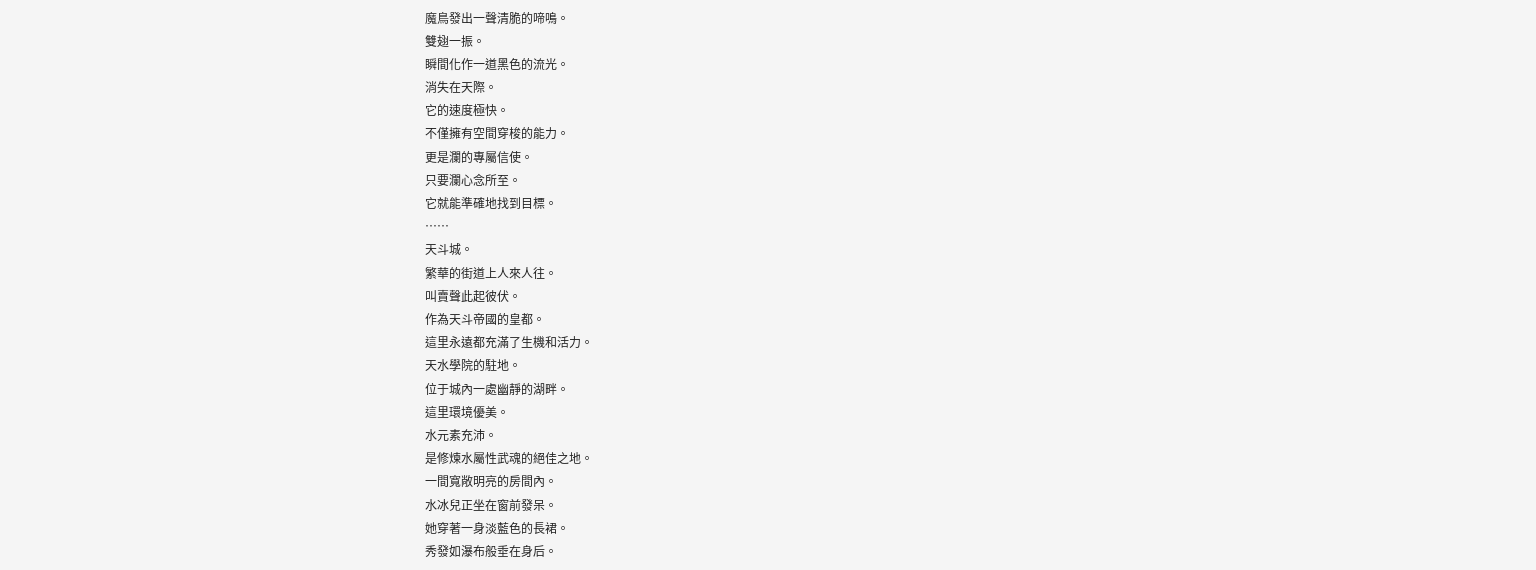魔鳥發出一聲清脆的啼鳴。
雙翅一振。
瞬間化作一道黑色的流光。
消失在天際。
它的速度極快。
不僅擁有空間穿梭的能力。
更是瀾的專屬信使。
只要瀾心念所至。
它就能準確地找到目標。
……
天斗城。
繁華的街道上人來人往。
叫賣聲此起彼伏。
作為天斗帝國的皇都。
這里永遠都充滿了生機和活力。
天水學院的駐地。
位于城內一處幽靜的湖畔。
這里環境優美。
水元素充沛。
是修煉水屬性武魂的絕佳之地。
一間寬敞明亮的房間內。
水冰兒正坐在窗前發呆。
她穿著一身淡藍色的長裙。
秀發如瀑布般垂在身后。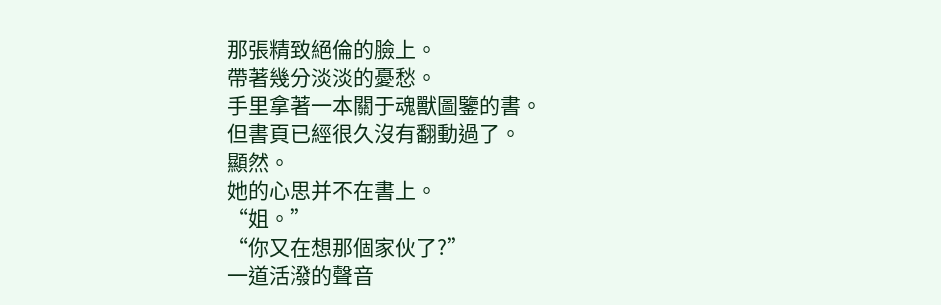那張精致絕倫的臉上。
帶著幾分淡淡的憂愁。
手里拿著一本關于魂獸圖鑒的書。
但書頁已經很久沒有翻動過了。
顯然。
她的心思并不在書上。
“姐。”
“你又在想那個家伙了?”
一道活潑的聲音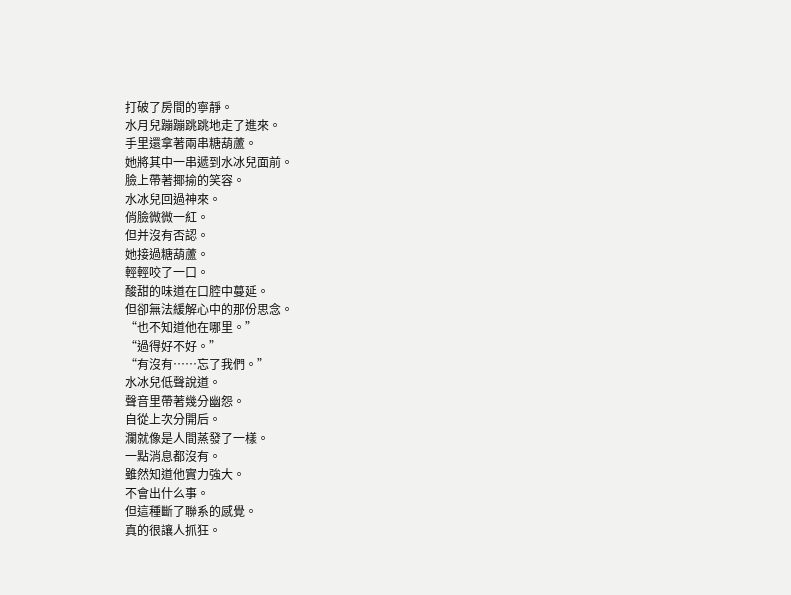打破了房間的寧靜。
水月兒蹦蹦跳跳地走了進來。
手里還拿著兩串糖葫蘆。
她將其中一串遞到水冰兒面前。
臉上帶著揶揄的笑容。
水冰兒回過神來。
俏臉微微一紅。
但并沒有否認。
她接過糖葫蘆。
輕輕咬了一口。
酸甜的味道在口腔中蔓延。
但卻無法緩解心中的那份思念。
“也不知道他在哪里。”
“過得好不好。”
“有沒有……忘了我們。”
水冰兒低聲說道。
聲音里帶著幾分幽怨。
自從上次分開后。
瀾就像是人間蒸發了一樣。
一點消息都沒有。
雖然知道他實力強大。
不會出什么事。
但這種斷了聯系的感覺。
真的很讓人抓狂。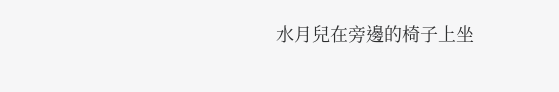水月兒在旁邊的椅子上坐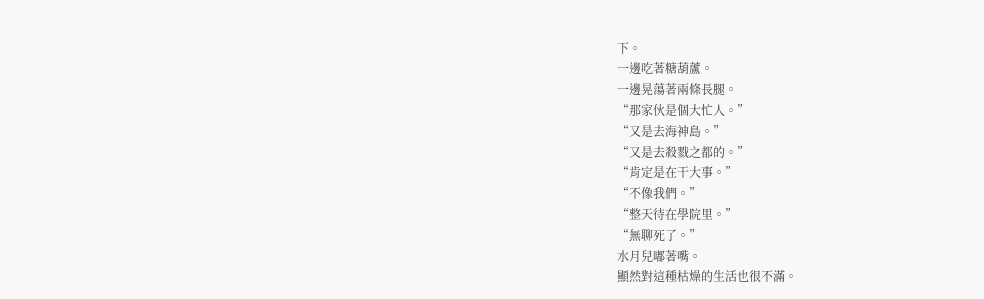下。
一邊吃著糖葫蘆。
一邊晃蕩著兩條長腿。
“那家伙是個大忙人。”
“又是去海神島。”
“又是去殺戮之都的。”
“肯定是在干大事。”
“不像我們。”
“整天待在學院里。”
“無聊死了。”
水月兒嘟著嘴。
顯然對這種枯燥的生活也很不滿。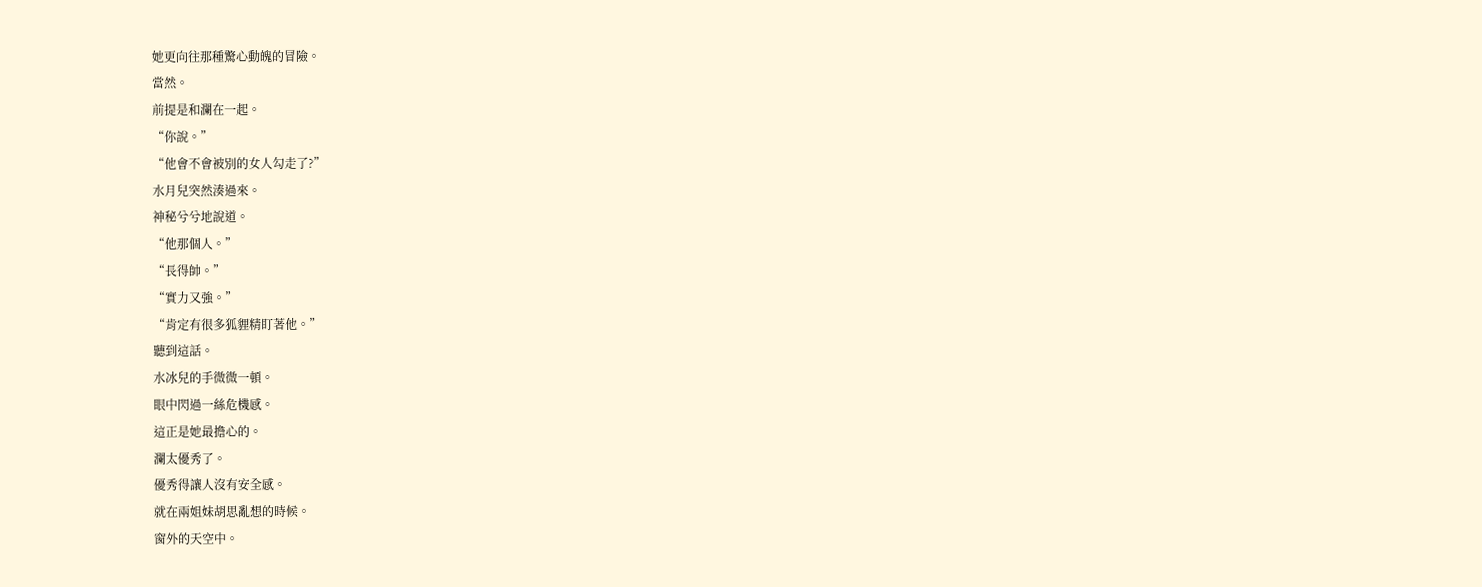她更向往那種驚心動魄的冒險。
當然。
前提是和瀾在一起。
“你說。”
“他會不會被別的女人勾走了?”
水月兒突然湊過來。
神秘兮兮地說道。
“他那個人。”
“長得帥。”
“實力又強。”
“肯定有很多狐貍精盯著他。”
聽到這話。
水冰兒的手微微一頓。
眼中閃過一絲危機感。
這正是她最擔心的。
瀾太優秀了。
優秀得讓人沒有安全感。
就在兩姐妹胡思亂想的時候。
窗外的天空中。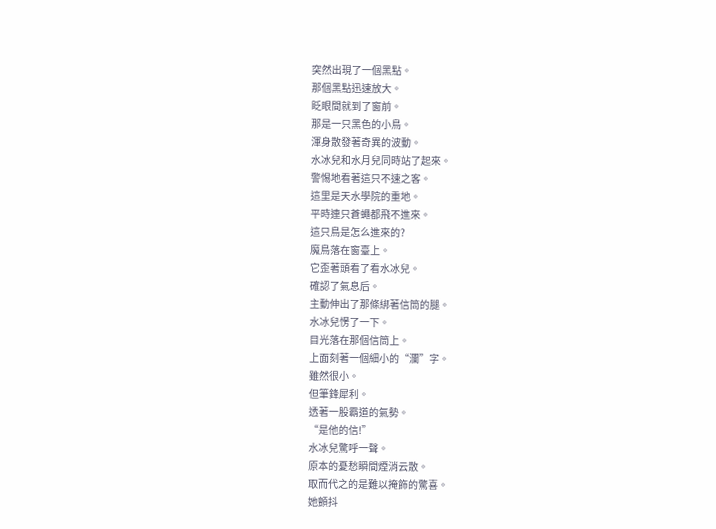突然出現了一個黑點。
那個黑點迅速放大。
眨眼間就到了窗前。
那是一只黑色的小鳥。
渾身散發著奇異的波動。
水冰兒和水月兒同時站了起來。
警惕地看著這只不速之客。
這里是天水學院的重地。
平時連只蒼蠅都飛不進來。
這只鳥是怎么進來的?
魔鳥落在窗臺上。
它歪著頭看了看水冰兒。
確認了氣息后。
主動伸出了那條綁著信筒的腿。
水冰兒愣了一下。
目光落在那個信筒上。
上面刻著一個細小的“瀾”字。
雖然很小。
但筆鋒犀利。
透著一股霸道的氣勢。
“是他的信!”
水冰兒驚呼一聲。
原本的憂愁瞬間煙消云散。
取而代之的是難以掩飾的驚喜。
她顫抖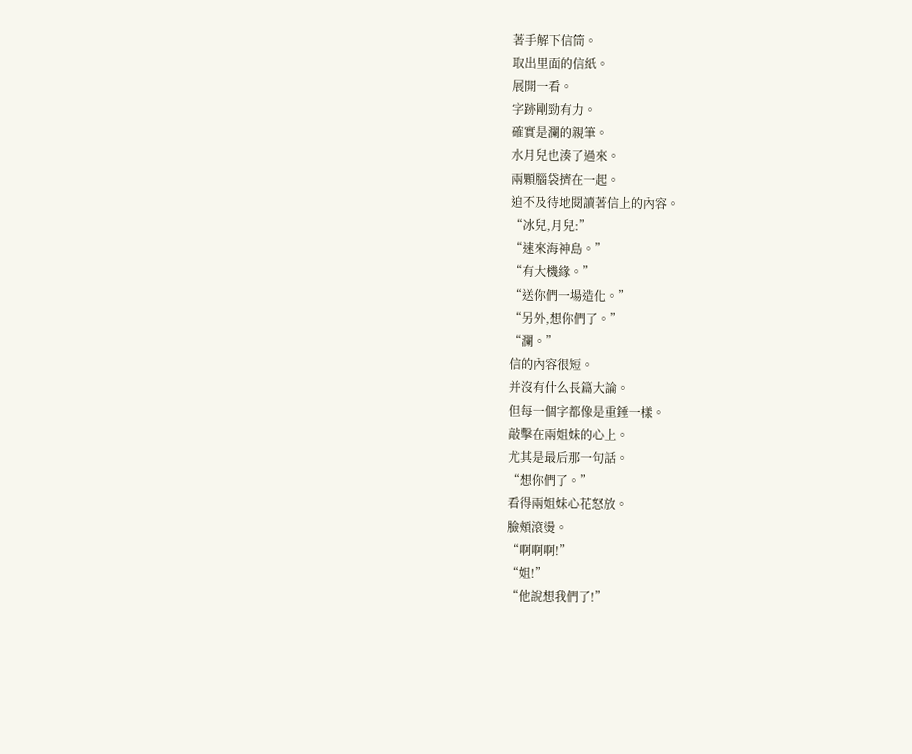著手解下信筒。
取出里面的信紙。
展開一看。
字跡剛勁有力。
確實是瀾的親筆。
水月兒也湊了過來。
兩顆腦袋擠在一起。
迫不及待地閱讀著信上的內容。
“冰兒,月兒:”
“速來海神島。”
“有大機緣。”
“送你們一場造化。”
“另外,想你們了。”
“瀾。”
信的內容很短。
并沒有什么長篇大論。
但每一個字都像是重錘一樣。
敲擊在兩姐妹的心上。
尤其是最后那一句話。
“想你們了。”
看得兩姐妹心花怒放。
臉頰滾燙。
“啊啊啊!”
“姐!”
“他說想我們了!”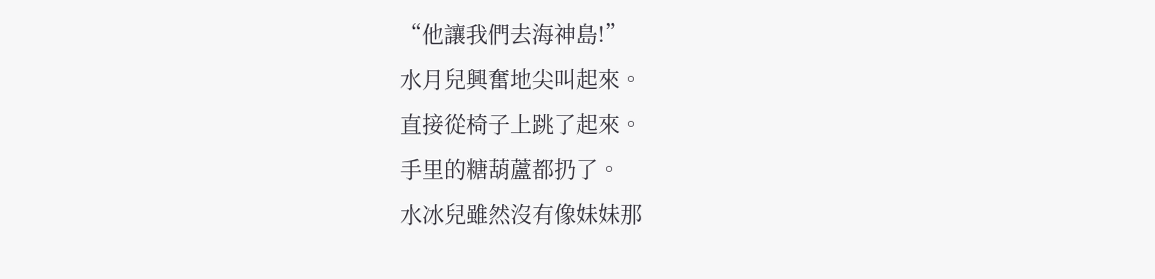“他讓我們去海神島!”
水月兒興奮地尖叫起來。
直接從椅子上跳了起來。
手里的糖葫蘆都扔了。
水冰兒雖然沒有像妹妹那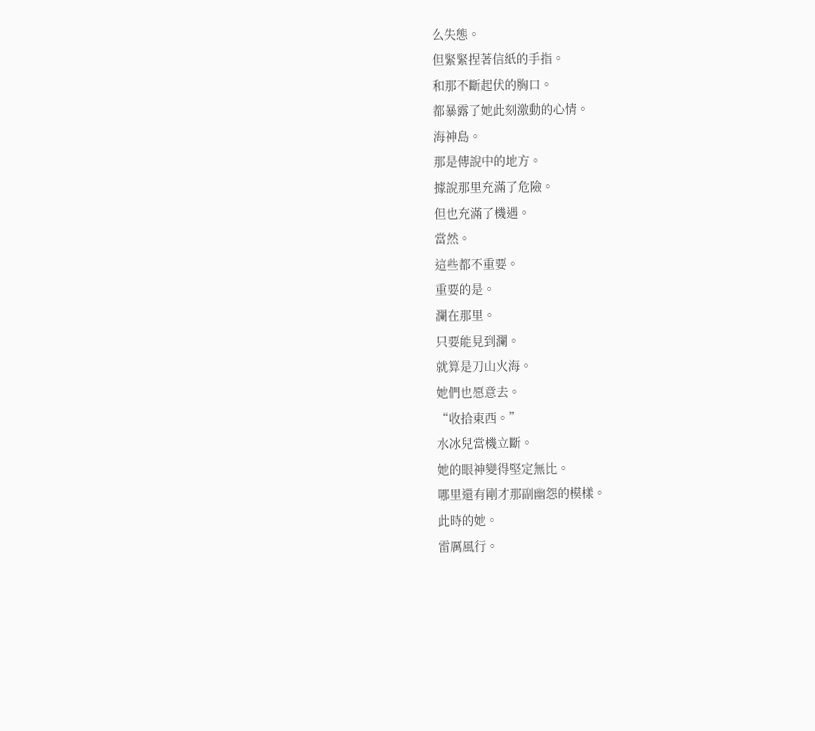么失態。
但緊緊捏著信紙的手指。
和那不斷起伏的胸口。
都暴露了她此刻激動的心情。
海神島。
那是傳說中的地方。
據說那里充滿了危險。
但也充滿了機遇。
當然。
這些都不重要。
重要的是。
瀾在那里。
只要能見到瀾。
就算是刀山火海。
她們也愿意去。
“收拾東西。”
水冰兒當機立斷。
她的眼神變得堅定無比。
哪里還有剛才那副幽怨的模樣。
此時的她。
雷厲風行。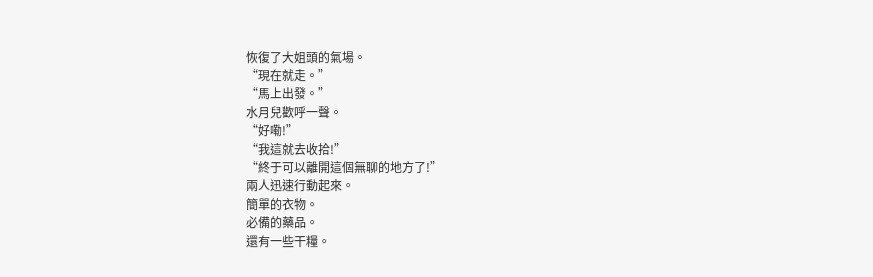恢復了大姐頭的氣場。
“現在就走。”
“馬上出發。”
水月兒歡呼一聲。
“好嘞!”
“我這就去收拾!”
“終于可以離開這個無聊的地方了!”
兩人迅速行動起來。
簡單的衣物。
必備的藥品。
還有一些干糧。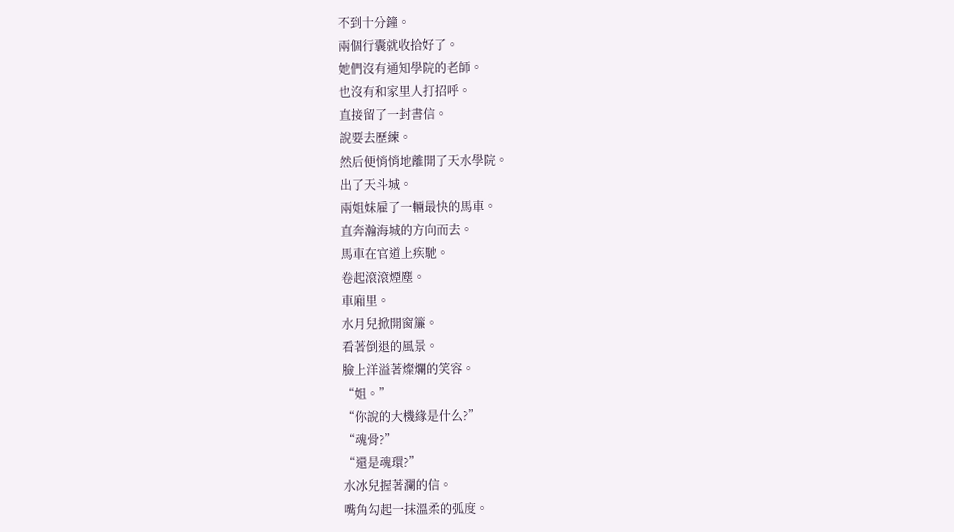不到十分鐘。
兩個行囊就收拾好了。
她們沒有通知學院的老師。
也沒有和家里人打招呼。
直接留了一封書信。
說要去歷練。
然后便悄悄地離開了天水學院。
出了天斗城。
兩姐妹雇了一輛最快的馬車。
直奔瀚海城的方向而去。
馬車在官道上疾馳。
卷起滾滾煙塵。
車廂里。
水月兒掀開窗簾。
看著倒退的風景。
臉上洋溢著燦爛的笑容。
“姐。”
“你說的大機緣是什么?”
“魂骨?”
“還是魂環?”
水冰兒握著瀾的信。
嘴角勾起一抹溫柔的弧度。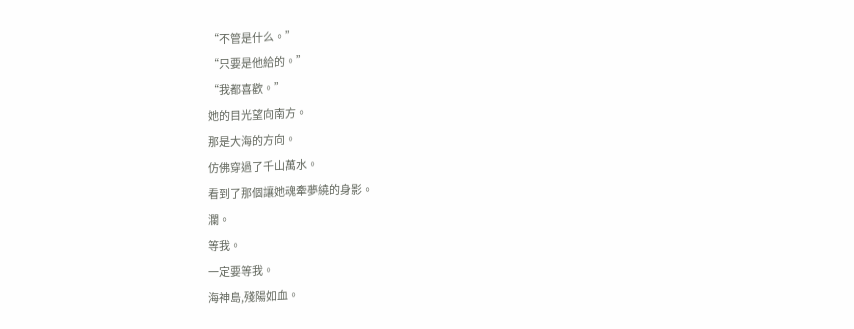“不管是什么。”
“只要是他給的。”
“我都喜歡。”
她的目光望向南方。
那是大海的方向。
仿佛穿過了千山萬水。
看到了那個讓她魂牽夢繞的身影。
瀾。
等我。
一定要等我。
海神島,殘陽如血。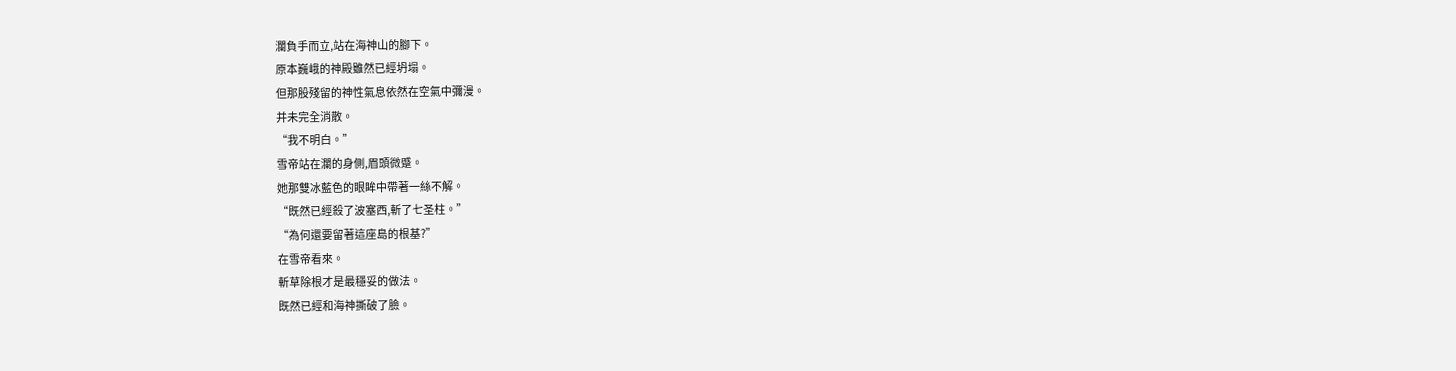瀾負手而立,站在海神山的腳下。
原本巍峨的神殿雖然已經坍塌。
但那股殘留的神性氣息依然在空氣中彌漫。
并未完全消散。
“我不明白。”
雪帝站在瀾的身側,眉頭微蹙。
她那雙冰藍色的眼眸中帶著一絲不解。
“既然已經殺了波塞西,斬了七圣柱。”
“為何還要留著這座島的根基?”
在雪帝看來。
斬草除根才是最穩妥的做法。
既然已經和海神撕破了臉。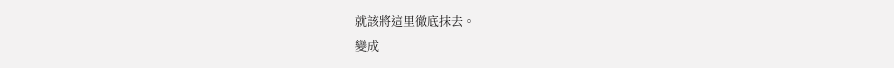就該將這里徹底抹去。
變成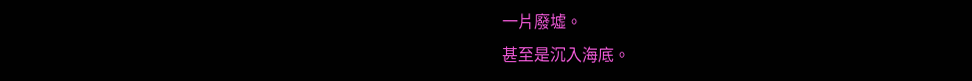一片廢墟。
甚至是沉入海底。